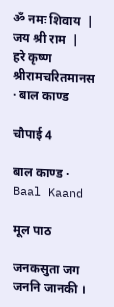ॐ नमः शिवाय  |  जय श्री राम  |  हरे कृष्ण
श्रीरामचरितमानस · बाल काण्ड

चौपाई 4

बाल काण्ड · Baal Kaand

मूल पाठ

जनकसुता जग जननि जानकी ।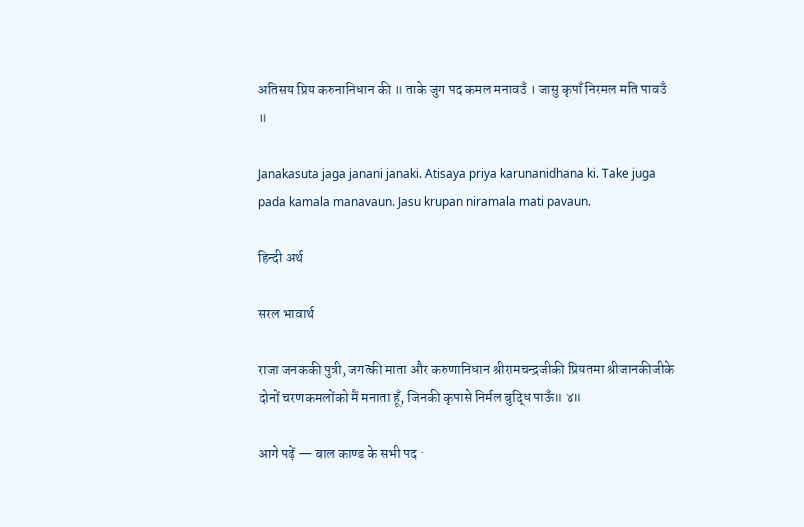अतिसय प्रिय करुनानिधान की ॥ ताके जुग पद कमल मनावउँ । जासु कृपाँ निरमल मति पावउँ ॥

Janakasuta jaga janani janaki. Atisaya priya karunanidhana ki. Take juga pada kamala manavaun. Jasu krupan niramala mati pavaun.

हिन्दी अर्थ

सरल भावार्थ

राजा जनककी पुत्री, जगत्की माता और करुणानिधान श्रीरामचन्द्रजीकी प्रियतमा श्रीजानकीजीके दोनों चरणकमलोंको मैं मनाता हूँ, जिनकी कृपासे निर्मल बुद्धि पाऊँ॥ ४॥

आगे पढ़ें — बाल काण्ड के सभी पद ·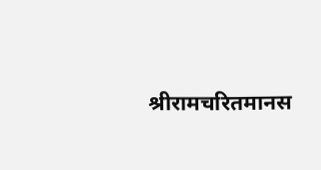श्रीरामचरितमानस